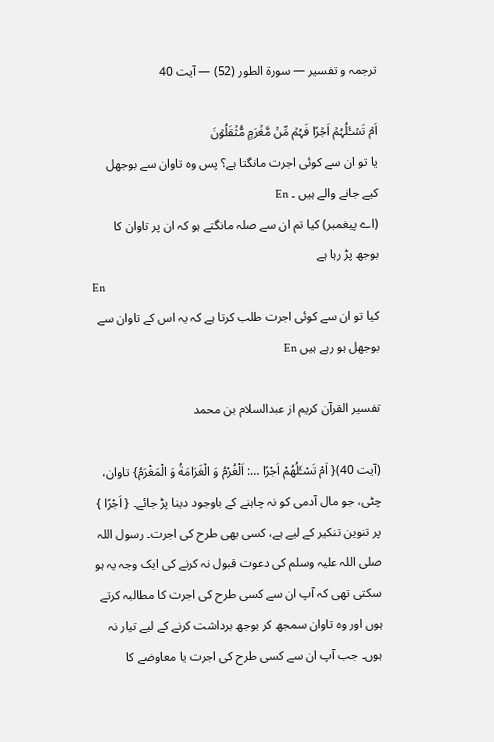ترجمہ و تفسیر — سورۃ الطور (52) — آیت 40

اَمۡ تَسۡـَٔلُہُمۡ اَجۡرًا فَہُمۡ مِّنۡ مَّغۡرَمٍ مُّثۡقَلُوۡنَ
یا تو ان سے کوئی اجرت مانگتا ہے؟ پس وہ تاوان سے بوجھل کیے جانے والے ہیں ۔ En
(اے پیغمبر) کیا تم ان سے صلہ مانگتے ہو کہ ان پر تاوان کا بوجھ پڑ رہا ہے
En
کیا تو ان سے کوئی اجرت طلب کرتا ہے کہ یہ اس کے تاوان سے بوجھل ہو رہے ہیں En

تفسیر القرآن کریم از عبدالسلام بن محمد

(آیت 40){ اَمْ تَسْـَٔلُهُمْ اَجْرًا …: اَلْغُرْمُ وَ الْغَرَامَةُ وَ الْمَغْرَمُ} تاوان، چٹی، جو مال آدمی کو نہ چاہنے کے باوجود دینا پڑ جائے۔ { اَجْرًا } پر تنوین تنکیر کے لیے ہے، کسی بھی طرح کی اجرت۔ رسول اللہ صلی اللہ علیہ وسلم کی دعوت قبول نہ کرنے کی ایک وجہ یہ ہو سکتی تھی کہ آپ ان سے کسی طرح کی اجرت کا مطالبہ کرتے ہوں اور وہ تاوان سمجھ کر بوجھ برداشت کرنے کے لیے تیار نہ ہوں۔ جب آپ ان سے کسی طرح کی اجرت یا معاوضے کا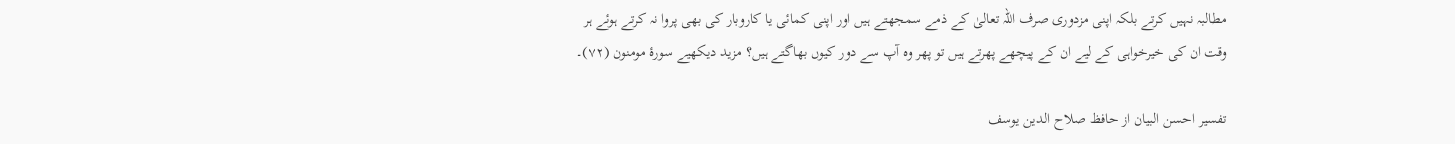مطالبہ نہیں کرتے بلکہ اپنی مزدوری صرف اللہ تعالیٰ کے ذمے سمجھتے ہیں اور اپنی کمائی یا کاروبار کی بھی پروا نہ کرتے ہوئے ہر وقت ان کی خیرخواہی کے لیے ان کے پیچھے پھرتے ہیں تو پھر وہ آپ سے دور کیوں بھاگتے ہیں؟ مزید دیکھیے سورۂ مومنون (۷۲)۔

تفسیر احسن البیان از حافظ صلاح الدین یوسف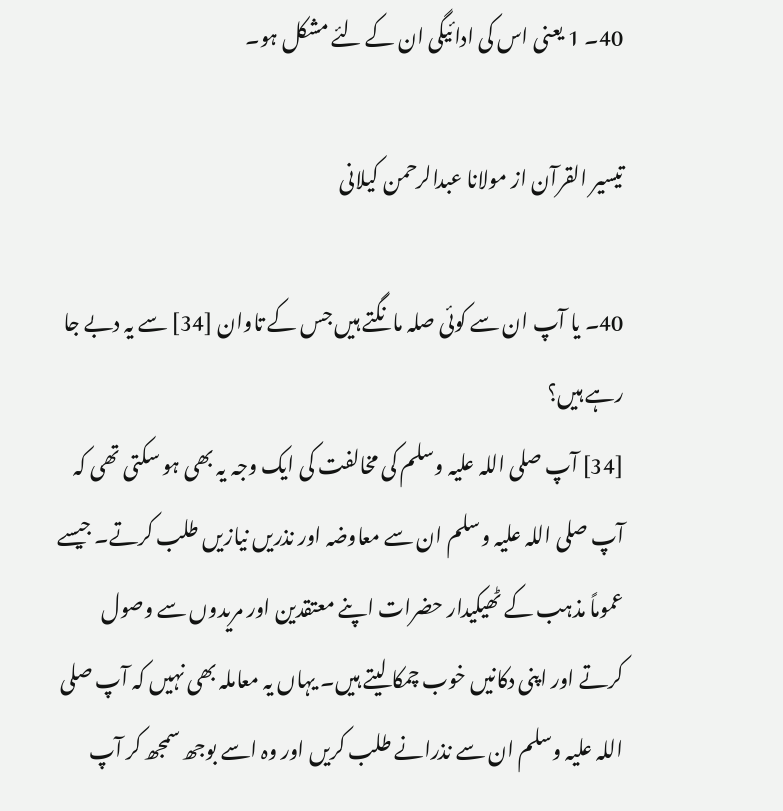40۔ 1 یعنی اس کی ادائیگی ان کے لئے مشکل ہو۔

تيسير القرآن از مولانا عبدالرحمن کیلانی

40۔ یا آپ ان سے کوئی صلہ مانگتے ہیں جس کے تاوان [34] سے یہ دبے جا رہے ہیں؟
[34] آپ صلی اللہ علیہ وسلم کی مخالفت کی ایک وجہ یہ بھی ہو سکتی تھی کہ آپ صلی اللہ علیہ وسلم ان سے معاوضہ اور نذریں نیازیں طلب کرتے۔ جیسے عموماً مذہب کے ٹھیکیدار حضرات اپنے معتقدین اور مریدوں سے وصول کرتے اور اپنی دکانیں خوب چمکا لیتے ہیں۔ یہاں یہ معاملہ بھی نہیں کہ آپ صلی اللہ علیہ وسلم ان سے نذرانے طلب کریں اور وہ اسے بوجھ سمجھ کر آپ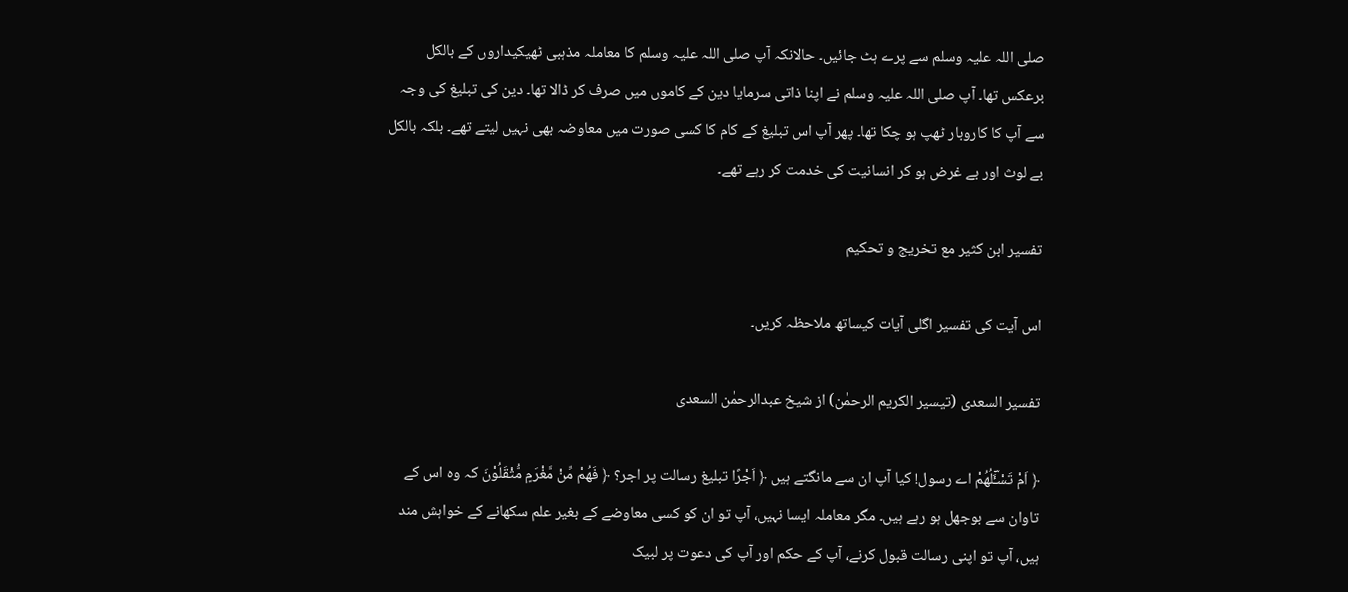صلی اللہ علیہ وسلم سے پرے ہٹ جائیں۔ حالانکہ آپ صلی اللہ علیہ وسلم کا معاملہ مذہبی ٹھیکیداروں کے بالکل برعکس تھا۔ آپ صلی اللہ علیہ وسلم نے اپنا ذاتی سرمایا دین کے کاموں میں صرف کر ڈالا تھا۔ دین کی تبلیغ کی وجہ سے آپ کا کاروبار ٹھپ ہو چکا تھا۔ پھر آپ اس تبلیغ کے کام کا کسی صورت میں معاوضہ بھی نہیں لیتے تھے۔ بلکہ بالکل بے لوث اور بے غرض ہو کر انسانیت کی خدمت کر رہے تھے۔

تفسیر ابن کثیر مع تخریج و تحکیم

اس آیت کی تفسیر اگلی آیات کیساتھ ملاحظہ کریں۔

تفسیر السعدی (تیسیر الکریم الرحمٰن) از شیخ عبدالرحمٰن السعدی

﴿ اَمْ تَسْـَٔؔلُهُمْ اے رسول! کیا آپ ان سے مانگتے ہیں ﴿ اَجْرًا تبلیغ رسالت پر اجر؟ ﴿ فَهُمْ مِّنْ مَّغْرَمٍ مُّثْقَلُوْنَ کہ وہ اس کے تاوان سے بوجھل ہو رہے ہیں۔ مگر معاملہ ایسا نہیں، آپ تو ان کو کسی معاوضے کے بغیر علم سکھانے کے خواہش مند ہیں، آپ تو اپنی رسالت قبول کرنے، آپ کے حکم اور آپ کی دعوت پر لبیک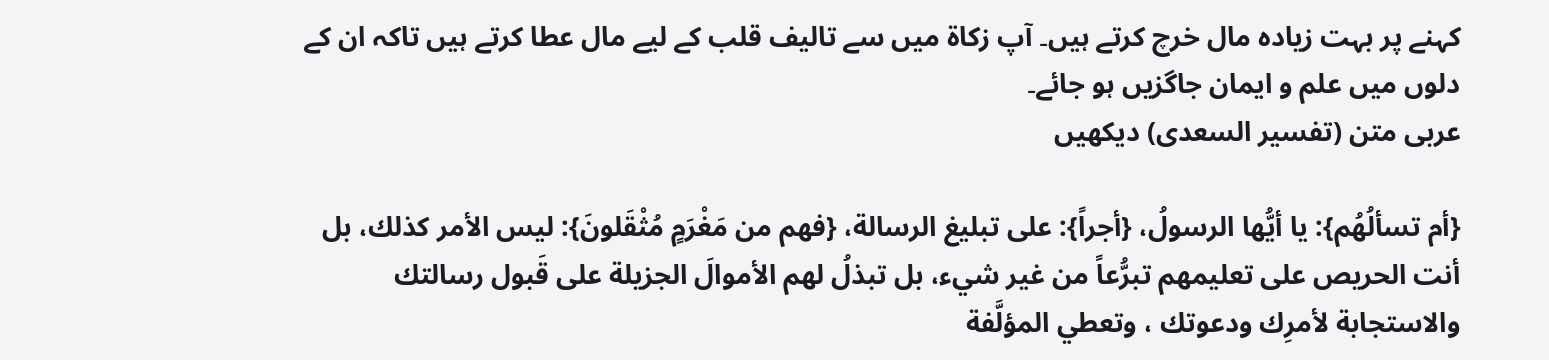کہنے پر بہت زیادہ مال خرچ کرتے ہیں۔ آپ زکاۃ میں سے تالیف قلب کے لیے مال عطا کرتے ہیں تاکہ ان کے دلوں میں علم و ایمان جاگزیں ہو جائے۔
عربی متن (تفسیر السعدی) دیکھیں

{أم تسألُهُم}: يا أيُّها الرسولُ، {أجراً}: على تبليغ الرسالة، {فهم من مَغْرَمٍ مُثْقَلونَ}: ليس الأمر كذلك، بل أنت الحريص على تعليمهم تبرُّعاً من غير شيء، بل تبذلُ لهم الأموالَ الجزيلة على قَبول رسالتك والاستجابة لأمرِك ودعوتك ، وتعطي المؤلَّفة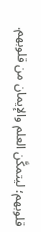قلوبهم؛ ليتمكَّن العلم والإيمان من قلوبهم.